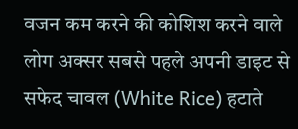वजन कम करने की कोशिश करने वाले लोग अक्सर सबसे पहले अपनी डाइट से सफेद चावल (White Rice) हटाते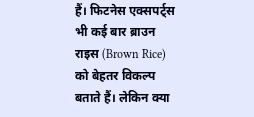हैं। फिटनेस एक्सपर्ट्स भी कई बार ब्राउन राइस (Brown Rice) को बेहतर विकल्प बताते हैं। लेकिन क्या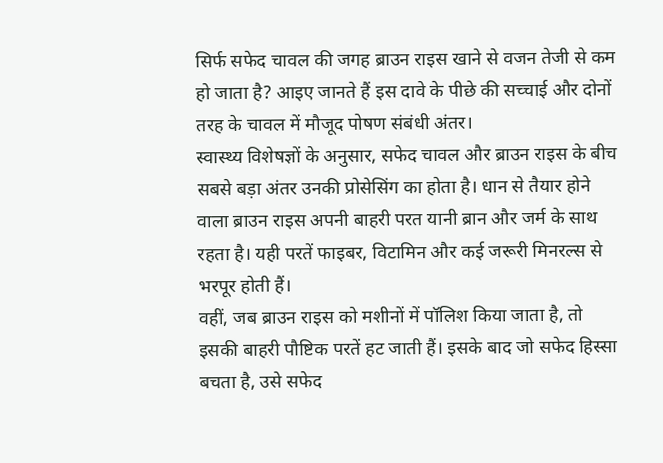सिर्फ सफेद चावल की जगह ब्राउन राइस खाने से वजन तेजी से कम हो जाता है? आइए जानते हैं इस दावे के पीछे की सच्चाई और दोनों तरह के चावल में मौजूद पोषण संबंधी अंतर।
स्वास्थ्य विशेषज्ञों के अनुसार, सफेद चावल और ब्राउन राइस के बीच सबसे बड़ा अंतर उनकी प्रोसेसिंग का होता है। धान से तैयार होने वाला ब्राउन राइस अपनी बाहरी परत यानी ब्रान और जर्म के साथ रहता है। यही परतें फाइबर, विटामिन और कई जरूरी मिनरल्स से भरपूर होती हैं।
वहीं, जब ब्राउन राइस को मशीनों में पॉलिश किया जाता है, तो इसकी बाहरी पौष्टिक परतें हट जाती हैं। इसके बाद जो सफेद हिस्सा बचता है, उसे सफेद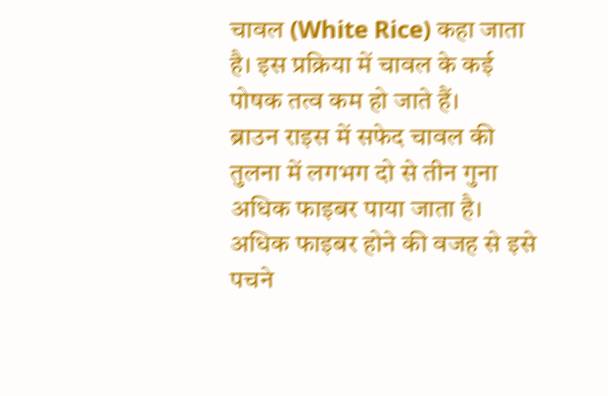चावल (White Rice) कहा जाता है। इस प्रक्रिया में चावल के कई पोषक तत्व कम हो जाते हैं।
ब्राउन राइस में सफेद चावल की तुलना में लगभग दो से तीन गुना अधिक फाइबर पाया जाता है। अधिक फाइबर होने की वजह से इसे पचने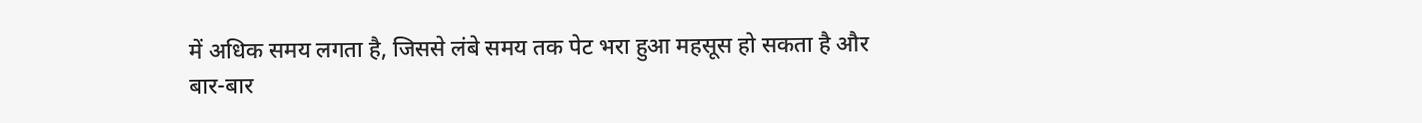में अधिक समय लगता है, जिससे लंबे समय तक पेट भरा हुआ महसूस हो सकता है और बार-बार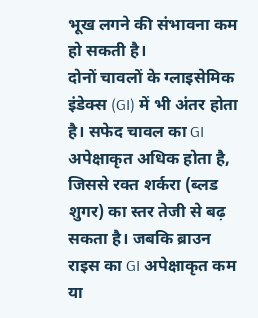भूख लगने की संभावना कम हो सकती है।
दोनों चावलों के ग्लाइसेमिक इंडेक्स (GI) में भी अंतर होता है। सफेद चावल का GI अपेक्षाकृत अधिक होता है, जिससे रक्त शर्करा (ब्लड शुगर) का स्तर तेजी से बढ़ सकता है। जबकि ब्राउन राइस का GI अपेक्षाकृत कम या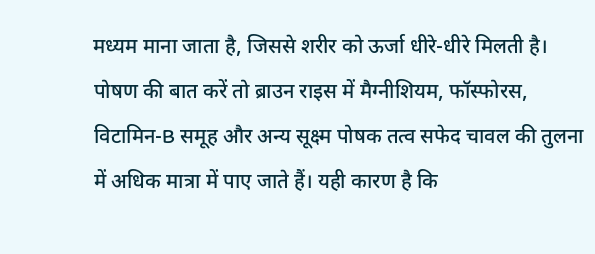मध्यम माना जाता है, जिससे शरीर को ऊर्जा धीरे-धीरे मिलती है।
पोषण की बात करें तो ब्राउन राइस में मैग्नीशियम, फॉस्फोरस, विटामिन-B समूह और अन्य सूक्ष्म पोषक तत्व सफेद चावल की तुलना में अधिक मात्रा में पाए जाते हैं। यही कारण है कि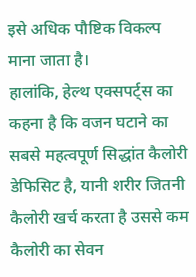इसे अधिक पौष्टिक विकल्प माना जाता है।
हालांकि, हेल्थ एक्सपर्ट्स का कहना है कि वजन घटाने का सबसे महत्वपूर्ण सिद्धांत कैलोरी डेफिसिट है, यानी शरीर जितनी कैलोरी खर्च करता है उससे कम कैलोरी का सेवन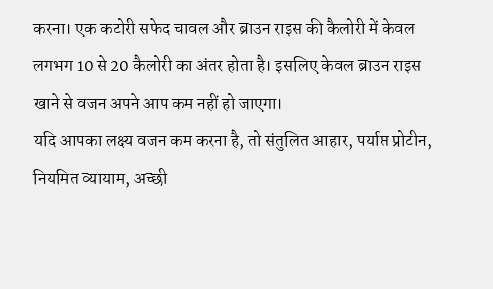करना। एक कटोरी सफेद चावल और ब्राउन राइस की कैलोरी में केवल लगभग 10 से 20 कैलोरी का अंतर होता है। इसलिए केवल ब्राउन राइस खाने से वजन अपने आप कम नहीं हो जाएगा।
यदि आपका लक्ष्य वजन कम करना है, तो संतुलित आहार, पर्याप्त प्रोटीन, नियमित व्यायाम, अच्छी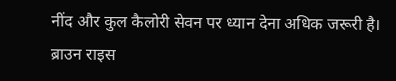नींद और कुल कैलोरी सेवन पर ध्यान देना अधिक जरूरी है। ब्राउन राइस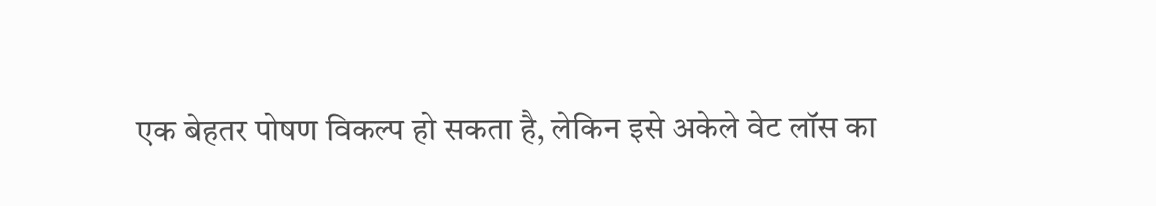एक बेहतर पोषण विकल्प हो सकता है, लेकिन इसे अकेले वेट लॉस का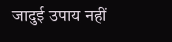जादुई उपाय नहीं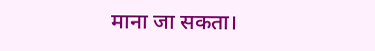माना जा सकता।